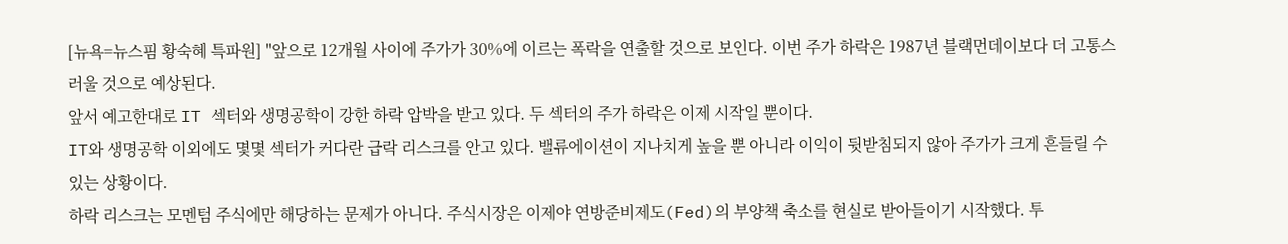[뉴욕=뉴스핌 황숙혜 특파원] "앞으로 12개월 사이에 주가가 30%에 이르는 폭락을 연출할 것으로 보인다. 이번 주가 하락은 1987년 블랙먼데이보다 더 고통스러울 것으로 예상된다.
앞서 예고한대로 IT 섹터와 생명공학이 강한 하락 압박을 받고 있다. 두 섹터의 주가 하락은 이제 시작일 뿐이다.
IT와 생명공학 이외에도 몇몇 섹터가 커다란 급락 리스크를 안고 있다. 밸류에이션이 지나치게 높을 뿐 아니라 이익이 뒷받침되지 않아 주가가 크게 흔들릴 수 있는 상황이다.
하락 리스크는 모멘텀 주식에만 해당하는 문제가 아니다. 주식시장은 이제야 연방준비제도(Fed)의 부양책 축소를 현실로 받아들이기 시작했다. 투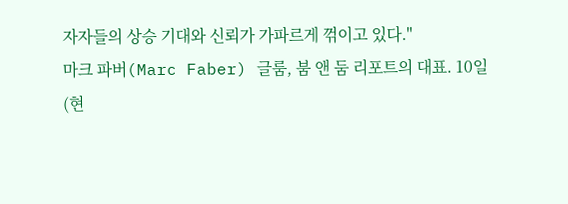자자들의 상승 기대와 신뢰가 가파르게 꺾이고 있다."
마크 파버(Marc Faber) 글룸, 붐 앤 둠 리포트의 대표. 10일(현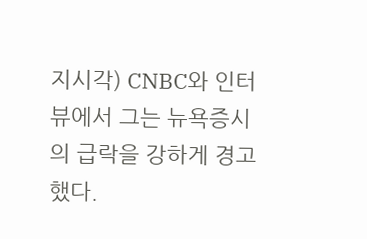지시각) CNBC와 인터뷰에서 그는 뉴욕증시의 급락을 강하게 경고했다.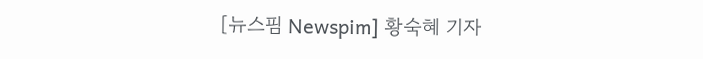[뉴스핌 Newspim] 황숙혜 기자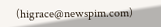(higrace@newspim.com)